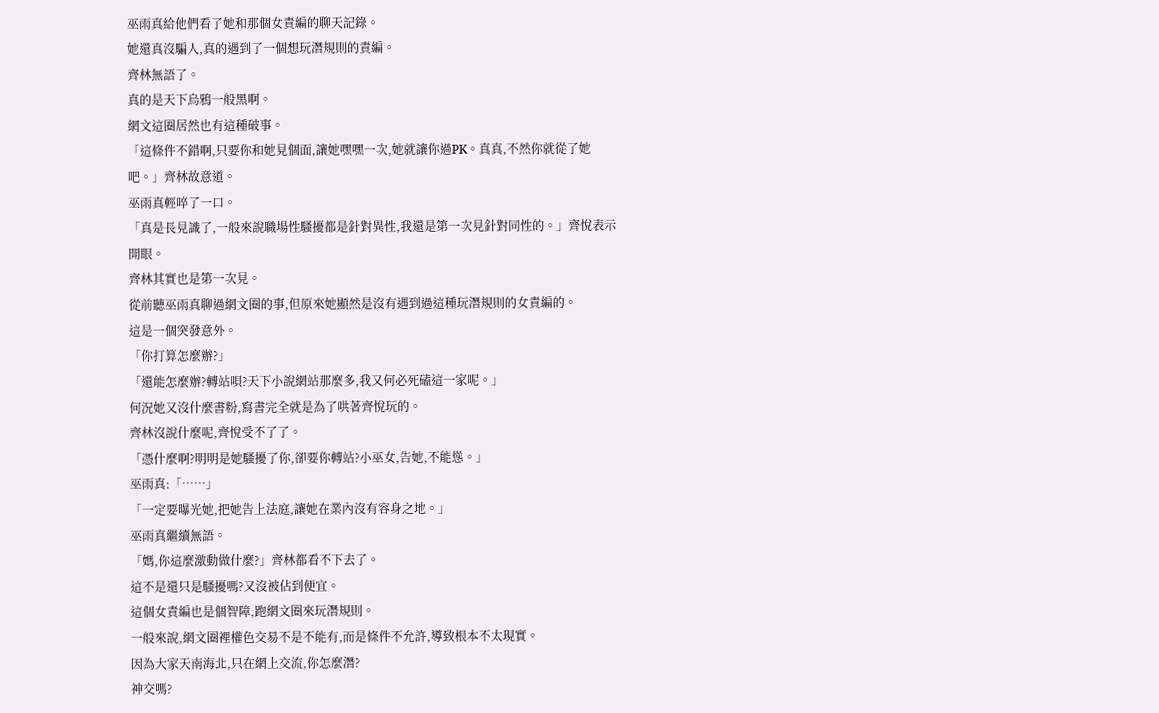巫雨真給他們看了她和那個女責編的聊天記錄。
她還真沒騙人,真的遇到了一個想玩潛規則的責編。
齊林無語了。
真的是天下烏鴉一般黑啊。
網文這圈居然也有這種破事。
「這條件不錯啊,只要你和她見個面,讓她嘿嘿一次,她就讓你過PK。真真,不然你就從了她吧。」齊林故意道。
巫雨真輕啐了一口。
「真是長見識了,一般來說職場性騷擾都是針對異性,我還是第一次見針對同性的。」齊悅表示開眼。
齊林其實也是第一次見。
從前聽巫雨真聊過網文圈的事,但原來她顯然是沒有遇到過這種玩潛規則的女責編的。
這是一個突發意外。
「你打算怎麼辦?」
「還能怎麼辦?轉站唄?天下小說網站那麼多,我又何必死磕這一家呢。」
何況她又沒什麼書粉,寫書完全就是為了哄著齊悅玩的。
齊林沒說什麼呢,齊悅受不了了。
「憑什麼啊?明明是她騷擾了你,卻要你轉站?小巫女,告她,不能慫。」
巫雨真:「……」
「一定要曝光她,把她告上法庭,讓她在業內沒有容身之地。」
巫雨真繼續無語。
「媽,你這麼激動做什麼?」齊林都看不下去了。
這不是還只是騷擾嗎?又沒被佔到便宜。
這個女責編也是個智障,跑網文圈來玩潛規則。
一般來說,網文圈裡權色交易不是不能有,而是條件不允許,導致根本不太現實。
因為大家天南海北,只在網上交流,你怎麼潛?
神交嗎?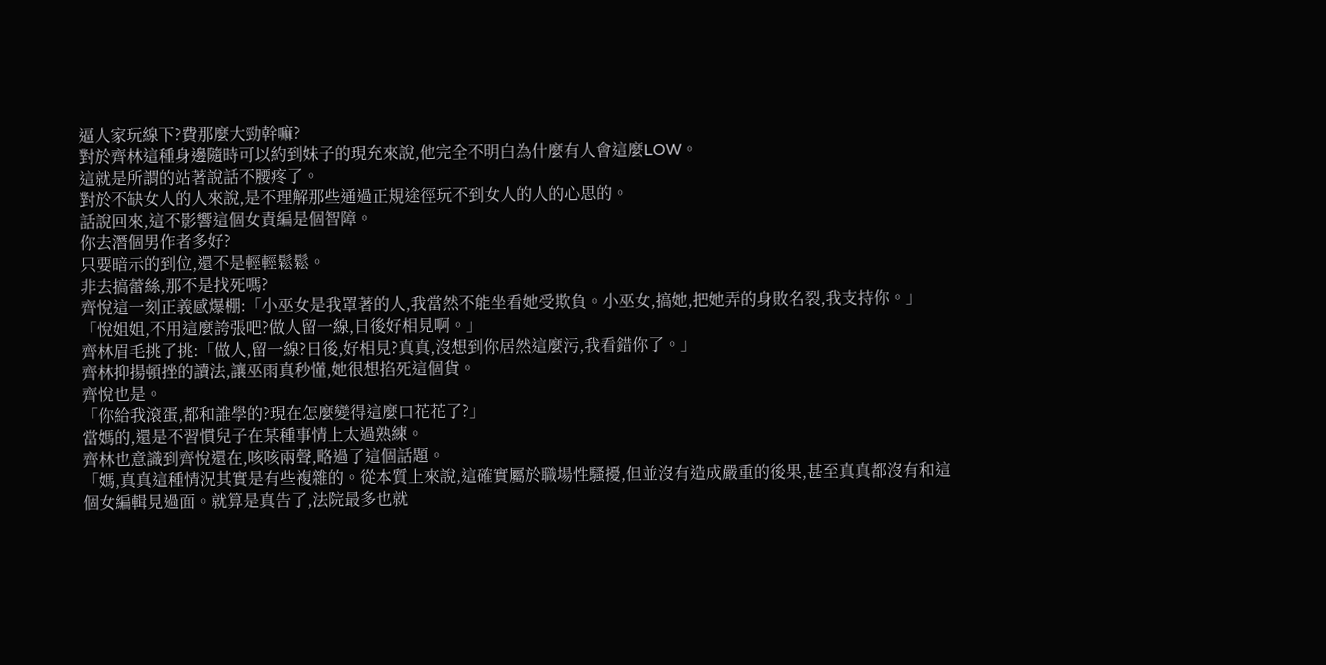逼人家玩線下?費那麼大勁幹嘛?
對於齊林這種身邊隨時可以約到妹子的現充來說,他完全不明白為什麼有人會這麼LOW。
這就是所謂的站著說話不腰疼了。
對於不缺女人的人來說,是不理解那些通過正規途徑玩不到女人的人的心思的。
話說回來,這不影響這個女責編是個智障。
你去潛個男作者多好?
只要暗示的到位,還不是輕輕鬆鬆。
非去搞蕾絲,那不是找死嗎?
齊悅這一刻正義感爆棚:「小巫女是我罩著的人,我當然不能坐看她受欺負。小巫女,搞她,把她弄的身敗名裂,我支持你。」
「悅姐姐,不用這麼誇張吧?做人留一線,日後好相見啊。」
齊林眉毛挑了挑:「做人,留一線?日後,好相見?真真,沒想到你居然這麼污,我看錯你了。」
齊林抑揚頓挫的讀法,讓巫雨真秒懂,她很想掐死這個貨。
齊悅也是。
「你給我滾蛋,都和誰學的?現在怎麼變得這麼口花花了?」
當媽的,還是不習慣兒子在某種事情上太過熟練。
齊林也意識到齊悅還在,咳咳兩聲,略過了這個話題。
「媽,真真這種情況其實是有些複雜的。從本質上來說,這確實屬於職場性騷擾,但並沒有造成嚴重的後果,甚至真真都沒有和這個女編輯見過面。就算是真告了,法院最多也就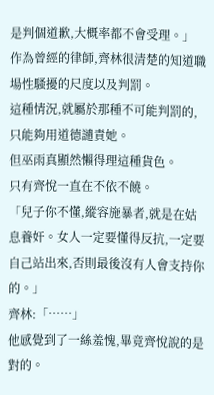是判個道歉,大概率都不會受理。」
作為曾經的律師,齊林很清楚的知道職場性騷擾的尺度以及判罰。
這種情況,就屬於那種不可能判罰的,只能夠用道德譴責她。
但巫雨真顯然懶得理這種貨色。
只有齊悅一直在不依不饒。
「兒子你不懂,縱容施暴者,就是在姑息養奸。女人一定要懂得反抗,一定要自己站出來,否則最後沒有人會支持你的。」
齊林:「……」
他感覺到了一絲羞愧,畢竟齊悅說的是對的。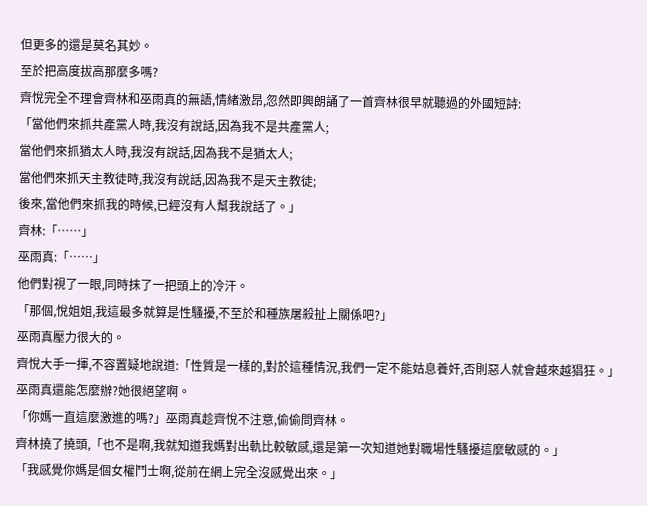但更多的還是莫名其妙。
至於把高度拔高那麼多嗎?
齊悅完全不理會齊林和巫雨真的無語,情緒激昂,忽然即興朗誦了一首齊林很早就聽過的外國短詩:
「當他們來抓共產黨人時,我沒有說話,因為我不是共產黨人;
當他們來抓猶太人時,我沒有說話,因為我不是猶太人;
當他們來抓天主教徒時,我沒有說話,因為我不是天主教徒;
後來,當他們來抓我的時候,已經沒有人幫我說話了。」
齊林:「……」
巫雨真:「……」
他們對視了一眼,同時抹了一把頭上的冷汗。
「那個,悅姐姐,我這最多就算是性騷擾,不至於和種族屠殺扯上關係吧?」
巫雨真壓力很大的。
齊悅大手一揮,不容置疑地說道:「性質是一樣的,對於這種情況,我們一定不能姑息養奸,否則惡人就會越來越猖狂。」
巫雨真還能怎麼辦?她很絕望啊。
「你媽一直這麼激進的嗎?」巫雨真趁齊悅不注意,偷偷問齊林。
齊林撓了撓頭,「也不是啊,我就知道我媽對出軌比較敏感,還是第一次知道她對職場性騷擾這麼敏感的。」
「我感覺你媽是個女權鬥士啊,從前在網上完全沒感覺出來。」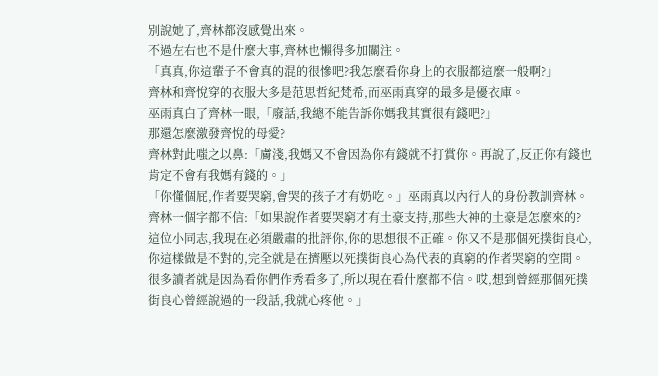別說她了,齊林都沒感覺出來。
不過左右也不是什麼大事,齊林也懶得多加關注。
「真真,你這輩子不會真的混的很慘吧?我怎麼看你身上的衣服都這麼一般啊?」
齊林和齊悅穿的衣服大多是范思哲紀梵希,而巫雨真穿的最多是優衣庫。
巫雨真白了齊林一眼,「廢話,我總不能告訴你媽我其實很有錢吧?」
那還怎麼激發齊悅的母愛?
齊林對此嗤之以鼻:「膚淺,我媽又不會因為你有錢就不打賞你。再說了,反正你有錢也肯定不會有我媽有錢的。」
「你懂個屁,作者要哭窮,會哭的孩子才有奶吃。」巫雨真以內行人的身份教訓齊林。
齊林一個字都不信:「如果說作者要哭窮才有土豪支持,那些大神的土豪是怎麼來的?這位小同志,我現在必須嚴肅的批評你,你的思想很不正確。你又不是那個死撲街良心,你這樣做是不對的,完全就是在擠壓以死撲街良心為代表的真窮的作者哭窮的空間。很多讀者就是因為看你們作秀看多了,所以現在看什麼都不信。哎,想到曾經那個死撲街良心曾經說過的一段話,我就心疼他。」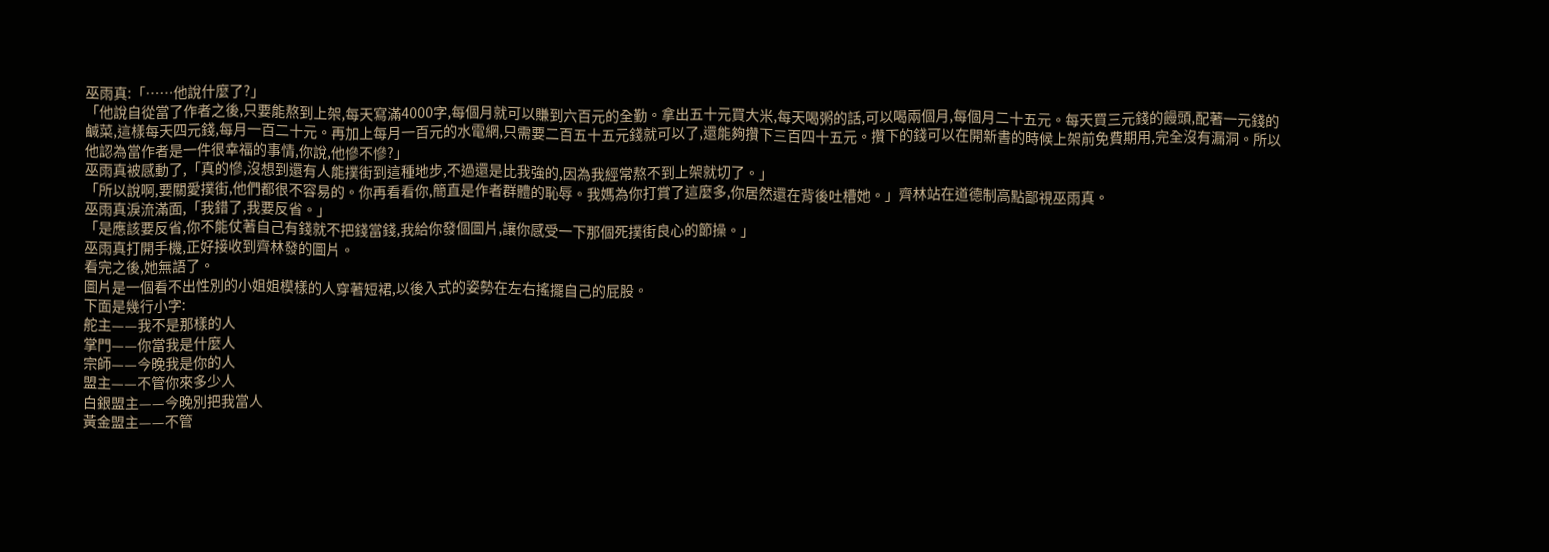巫雨真:「……他說什麼了?」
「他說自從當了作者之後,只要能熬到上架,每天寫滿4000字,每個月就可以賺到六百元的全勤。拿出五十元買大米,每天喝粥的話,可以喝兩個月,每個月二十五元。每天買三元錢的饅頭,配著一元錢的鹹菜,這樣每天四元錢,每月一百二十元。再加上每月一百元的水電網,只需要二百五十五元錢就可以了,還能夠攢下三百四十五元。攢下的錢可以在開新書的時候上架前免費期用,完全沒有漏洞。所以他認為當作者是一件很幸福的事情,你說,他慘不慘?」
巫雨真被感動了,「真的慘,沒想到還有人能撲街到這種地步,不過還是比我強的,因為我經常熬不到上架就切了。」
「所以說啊,要關愛撲街,他們都很不容易的。你再看看你,簡直是作者群體的恥辱。我媽為你打賞了這麼多,你居然還在背後吐槽她。」齊林站在道德制高點鄙視巫雨真。
巫雨真淚流滿面,「我錯了,我要反省。」
「是應該要反省,你不能仗著自己有錢就不把錢當錢,我給你發個圖片,讓你感受一下那個死撲街良心的節操。」
巫雨真打開手機,正好接收到齊林發的圖片。
看完之後,她無語了。
圖片是一個看不出性別的小姐姐模樣的人穿著短裙,以後入式的姿勢在左右搖擺自己的屁股。
下面是幾行小字:
舵主——我不是那樣的人
掌門——你當我是什麼人
宗師——今晚我是你的人
盟主——不管你來多少人
白銀盟主——今晚別把我當人
黃金盟主——不管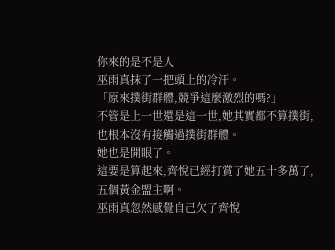你來的是不是人
巫雨真抹了一把頭上的冷汗。
「原來撲街群體,競爭這麼激烈的嗎?」
不管是上一世還是這一世,她其實都不算撲街,也根本沒有接觸過撲街群體。
她也是開眼了。
這要是算起來,齊悅已經打賞了她五十多萬了,五個黃金盟主啊。
巫雨真忽然感覺自己欠了齊悅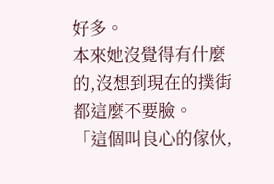好多。
本來她沒覺得有什麼的,沒想到現在的撲街都這麼不要臉。
「這個叫良心的傢伙,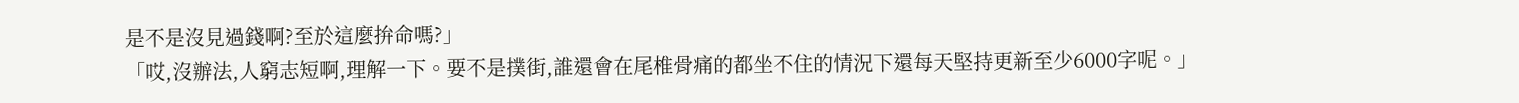是不是沒見過錢啊?至於這麼拚命嗎?」
「哎,沒辦法,人窮志短啊,理解一下。要不是撲街,誰還會在尾椎骨痛的都坐不住的情況下還每天堅持更新至少6000字呢。」